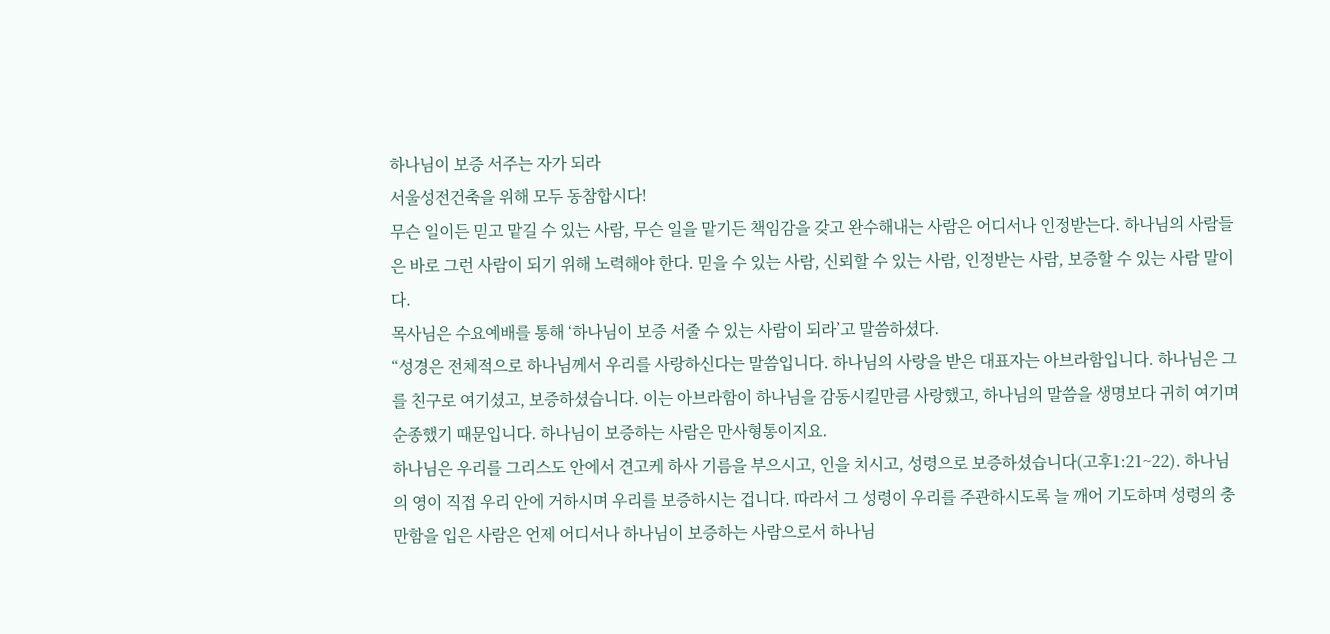하나님이 보증 서주는 자가 되라
서울성전건축을 위해 모두 동참합시다!
무슨 일이든 믿고 맡길 수 있는 사람, 무슨 일을 맡기든 책임감을 갖고 완수해내는 사람은 어디서나 인정받는다. 하나님의 사람들은 바로 그런 사람이 되기 위해 노력해야 한다. 믿을 수 있는 사람, 신뢰할 수 있는 사람, 인정받는 사람, 보증할 수 있는 사람 말이다.
목사님은 수요예배를 통해 ‘하나님이 보증 서줄 수 있는 사람이 되라’고 말씀하셨다.
“성경은 전체적으로 하나님께서 우리를 사랑하신다는 말씀입니다. 하나님의 사랑을 받은 대표자는 아브라함입니다. 하나님은 그를 친구로 여기셨고, 보증하셨습니다. 이는 아브라함이 하나님을 감동시킬만큼 사랑했고, 하나님의 말씀을 생명보다 귀히 여기며 순종했기 때문입니다. 하나님이 보증하는 사람은 만사형통이지요.
하나님은 우리를 그리스도 안에서 견고케 하사 기름을 부으시고, 인을 치시고, 성령으로 보증하셨습니다(고후1:21~22). 하나님의 영이 직접 우리 안에 거하시며 우리를 보증하시는 겁니다. 따라서 그 성령이 우리를 주관하시도록 늘 깨어 기도하며 성령의 충만함을 입은 사람은 언제 어디서나 하나님이 보증하는 사람으로서 하나님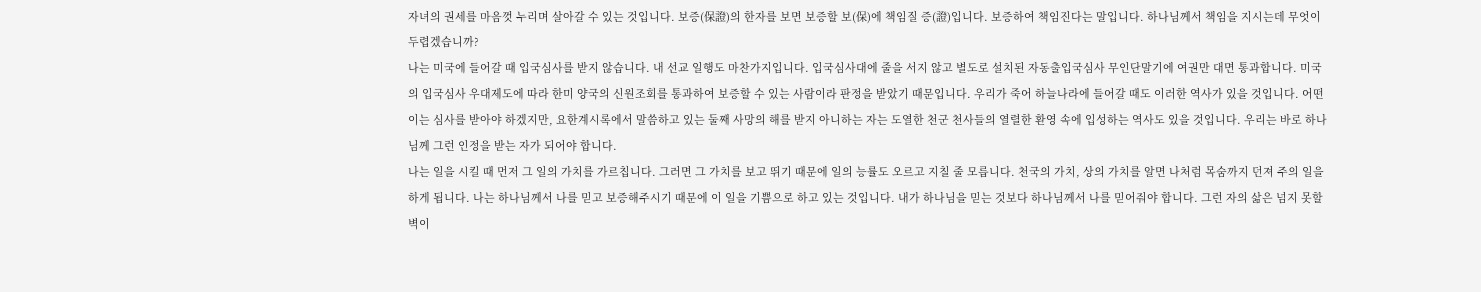자녀의 권세를 마음껏 누리며 살아갈 수 있는 것입니다. 보증(保證)의 한자를 보면 보증할 보(保)에 책임질 증(證)입니다. 보증하여 책임진다는 말입니다. 하나님께서 책임을 지시는데 무엇이 두렵겠습니까?
나는 미국에 들어갈 때 입국심사를 받지 않습니다. 내 선교 일행도 마찬가지입니다. 입국심사대에 줄을 서지 않고 별도로 설치된 자동출입국심사 무인단말기에 여권만 대면 통과합니다. 미국의 입국심사 우대제도에 따라 한미 양국의 신원조회를 통과하여 보증할 수 있는 사람이라 판정을 받았기 때문입니다. 우리가 죽어 하늘나라에 들어갈 때도 이러한 역사가 있을 것입니다. 어떤 이는 심사를 받아야 하겠지만, 요한계시록에서 말씀하고 있는 둘째 사망의 해를 받지 아니하는 자는 도열한 천군 천사들의 열렬한 환영 속에 입성하는 역사도 있을 것입니다. 우리는 바로 하나님께 그런 인정을 받는 자가 되어야 합니다.
나는 일을 시킬 때 먼저 그 일의 가치를 가르칩니다. 그러면 그 가치를 보고 뛰기 때문에 일의 능률도 오르고 지칠 줄 모릅니다. 천국의 가치, 상의 가치를 알면 나처럼 목숨까지 던져 주의 일을 하게 됩니다. 나는 하나님께서 나를 믿고 보증해주시기 때문에 이 일을 기쁨으로 하고 있는 것입니다. 내가 하나님을 믿는 것보다 하나님께서 나를 믿어줘야 합니다. 그런 자의 삶은 넘지 못할 벽이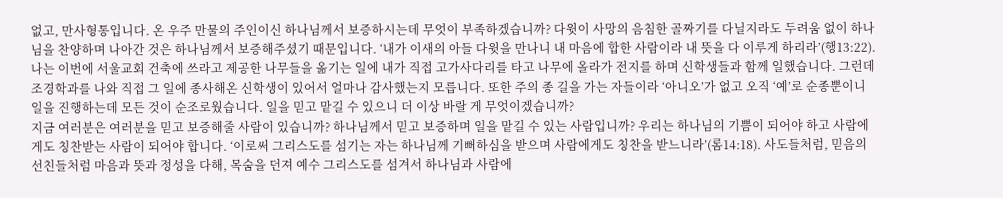없고, 만사형통입니다. 온 우주 만물의 주인이신 하나님께서 보증하시는데 무엇이 부족하겠습니까? 다윗이 사망의 음침한 골짜기를 다닐지라도 두려움 없이 하나님을 찬양하며 나아간 것은 하나님께서 보증해주셨기 때문입니다. ‘내가 이새의 아들 다윗을 만나니 내 마음에 합한 사람이라 내 뜻을 다 이루게 하리라’(행13:22).
나는 이번에 서울교회 건축에 쓰라고 제공한 나무들을 옮기는 일에 내가 직접 고가사다리를 타고 나무에 올라가 전지를 하며 신학생들과 함께 일했습니다. 그런데 조경학과를 나와 직접 그 일에 종사해온 신학생이 있어서 얼마나 감사했는지 모릅니다. 또한 주의 종 길을 가는 자들이라 ‘아니오’가 없고 오직 ‘예’로 순종뿐이니 일을 진행하는데 모든 것이 순조로웠습니다. 일을 믿고 맡길 수 있으니 더 이상 바랄 게 무엇이겠습니까?
지금 여러분은 여러분을 믿고 보증해줄 사람이 있습니까? 하나님께서 믿고 보증하며 일을 맡길 수 있는 사람입니까? 우리는 하나님의 기쁨이 되어야 하고 사람에게도 칭찬받는 사람이 되어야 합니다. ‘이로써 그리스도를 섬기는 자는 하나님께 기뻐하심을 받으며 사람에게도 칭찬을 받느니라’(롬14:18). 사도들처럼, 믿음의 선친들처럼 마음과 뜻과 정성을 다해, 목숨을 던져 예수 그리스도를 섬겨서 하나님과 사람에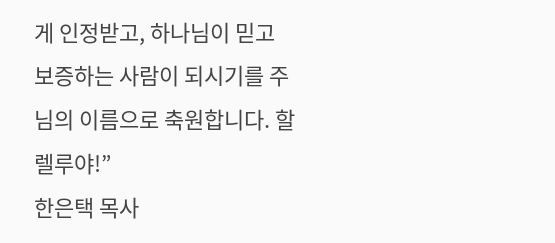게 인정받고, 하나님이 믿고 보증하는 사람이 되시기를 주님의 이름으로 축원합니다. 할렐루야!”
한은택 목사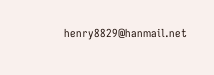henry8829@hanmail.net